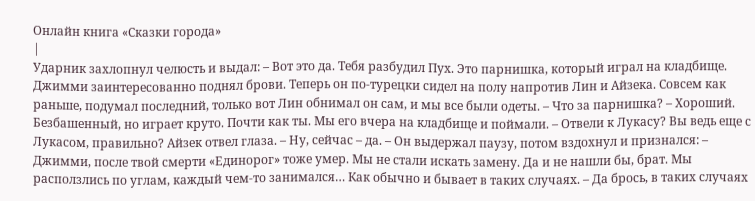Онлайн книга «Сказки города»
|
Ударник захлопнул челюсть и выдал: – Вот это да. Тебя разбудил Пух. Это парнишка, который играл на кладбище. Джимми заинтересованно поднял брови. Теперь он по-турецки сидел на полу напротив Лин и Айзека. Совсем как раньше, подумал последний, только вот Лин обнимал он сам, и мы все были одеты. – Что за парнишка? – Хороший. Безбашенный, но играет круто. Почти как ты. Мы его вчера на кладбище и поймали. – Отвели к Лукасу? Вы ведь еще с Лукасом, правильно? Айзек отвел глаза. – Ну, сейчас – да. – Он выдержал паузу, потом вздохнул и признался: – Джимми, после твой смерти «Единорог» тоже умер. Мы не стали искать замену. Да и не нашли бы, брат. Мы расползлись по углам, каждый чем-то занимался… Как обычно и бывает в таких случаях. – Да брось, в таких случаях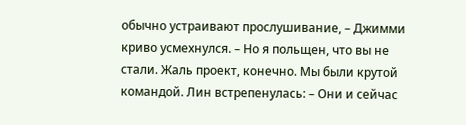обычно устраивают прослушивание, – Джимми криво усмехнулся. – Но я польщен, что вы не стали. Жаль проект, конечно. Мы были крутой командой. Лин встрепенулась: – Они и сейчас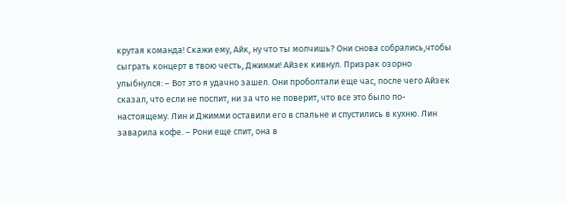крутая команда! Скажи ему, Айк, ну что ты молчишь? Они снова собрались,чтобы сыграть концерт в твою честь, Джимми! Айзек кивнул. Призрак озорно улыбнулся: – Вот это я удачно зашел. Они проболтали еще час, после чего Айзек сказал, что если не поспит, ни за что не поверит, что все это было по-настоящему. Лин и Джимми оставили его в спальне и спустились в кухню. Лин заварила кофе. – Рони еще спит, она в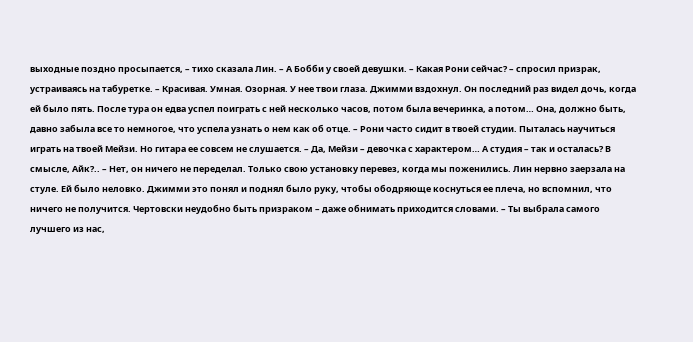выходные поздно просыпается, – тихо сказала Лин. – А Бобби у своей девушки. – Какая Рони сейчас? – спросил призрак, устраиваясь на табуретке. – Красивая. Умная. Озорная. У нее твои глаза. Джимми вздохнул. Он последний раз видел дочь, когда ей было пять. После тура он едва успел поиграть с ней несколько часов, потом была вечеринка, а потом… Она, должно быть, давно забыла все то немногое, что успела узнать о нем как об отце. – Рони часто сидит в твоей студии. Пыталась научиться играть на твоей Мейзи. Но гитара ее совсем не слушается. – Да, Мейзи – девочка с характером… А студия – так и осталась? В смысле, Айк?.. – Нет, он ничего не переделал. Только свою установку перевез, когда мы поженились. Лин нервно заерзала на стуле. Ей было неловко. Джимми это понял и поднял было руку, чтобы ободряюще коснуться ее плеча, но вспомнил, что ничего не получится. Чертовски неудобно быть призраком – даже обнимать приходится словами. – Ты выбрала самого лучшего из нас,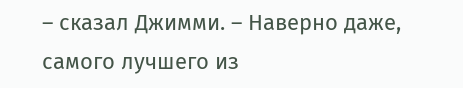– сказал Джимми. – Наверно даже, самого лучшего из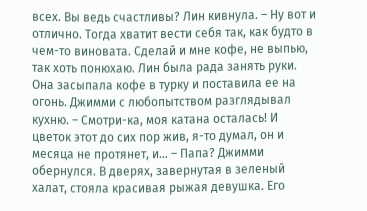всех. Вы ведь счастливы? Лин кивнула. – Ну вот и отлично. Тогда хватит вести себя так, как будто в чем-то виновата. Сделай и мне кофе, не выпью, так хоть понюхаю. Лин была рада занять руки. Она засыпала кофе в турку и поставила ее на огонь. Джимми с любопытством разглядывал кухню. – Смотри-ка, моя катана осталась! И цветок этот до сих пор жив, я-то думал, он и месяца не протянет, и… – Папа? Джимми обернулся. В дверях, завернутая в зеленый халат, стояла красивая рыжая девушка. Его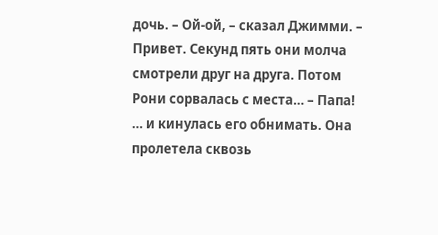дочь. – Ой-ой, – сказал Джимми. – Привет. Секунд пять они молча смотрели друг на друга. Потом Рони сорвалась с места… – Папа! … и кинулась его обнимать. Она пролетела сквозь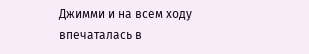Джимми и на всем ходу впечаталась в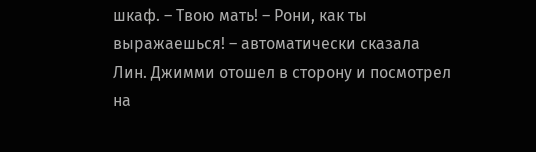шкаф. – Твою мать! – Рони, как ты выражаешься! – автоматически сказала Лин. Джимми отошел в сторону и посмотрел на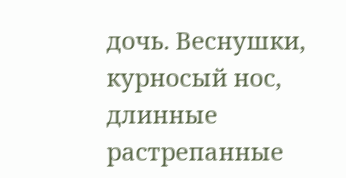дочь. Веснушки, курносый нос, длинные растрепанные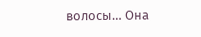волосы… Она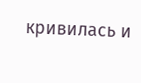кривилась и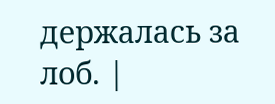держалась за лоб. |